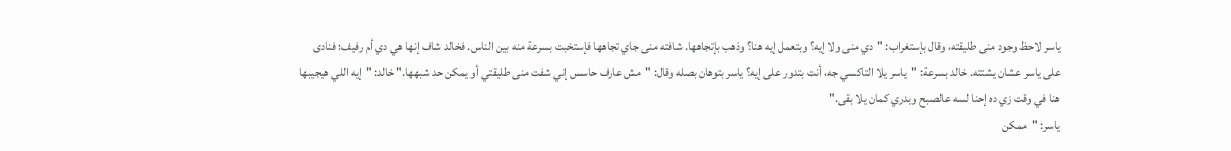ياسر لاحظ وجود منى طليقته، وقال بإستغراب: "دي منى ولا إيه؟ وبتعمل إيه هنا؟ وذهب بإتجاهها. شافته منى جاي تجاهها فإستخبت بسرعة منه بين الناس. فخالد شاف إنها هي دي أم رفيف؛ فنادى على ياسر عشان يشتته. خالد بسرعة: "ياسر يلا التاكسي جه، أنت بتدور على إيه؟ ياسر بتوهان بصله وقال: "مش عارف حاسس إني شفت منى طليقتي أو يمكن حد شبهها." خالد: "إيه اللي هيجيبها هنا في وقت زي ده إحنا لسه عالصبح وبدري كمان يلا بقى."
ياسر: "ممكن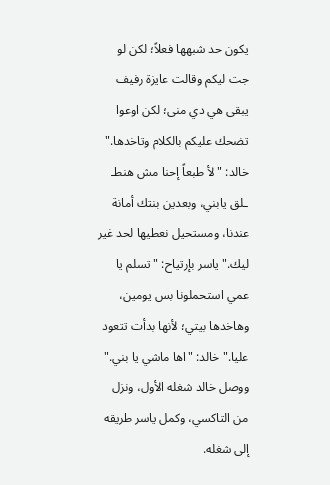يكون حد شبهها فعلاً؛ لكن لو جت ليكم وقالت عايزة رفيف يبقى هي دي منى؛ لكن اوعوا تضحك عليكم بالكلام وتاخدها." خالد: "لأ طبعاً إحنا مش هنطـ ـلق يابني، وبعدين بنتك أمانة عندنا، ومستحيل نعطيها لحد غير ليك." ياسر بإرتياح: "تسلم يا عمي استحملونا بس يومين، وهاخدها بيتي؛ لأنها بدأت تتعود عليا." خالد: "اها ماشي يا بني." ووصل خالد شغله الأول، ونزل من التاكسي، وكمل ياسر طريقه إلى شغله.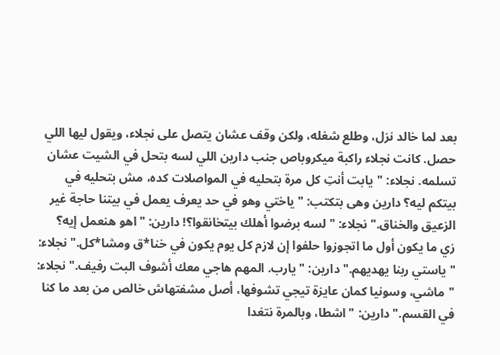بعد لما خالد نزل، وطلع شغله، ولكن وقف عشان يتصل على نجلاء، ويقول ليها اللي حصل. كانت نجلاء راكبة ميكروباص جنب دارين اللي لسه بتحل في الشيت عشان تسلمه. نجلاء: "يابت أنتِ كل مرة بتحليه في المواصلات كده، مش بتحليه في بيتكم ليه؟ دارين وهى بتكتب: "ياختي وهو في حد يعرف يعمل في بيتنا حاجة غير الزعيق والخناق." نجلاء: "لسه برضوا أهلك بيتخانقوا؟! دارين: "اهو هنعمل إيه؟
زي ما يكون أول ما اتجوزوا حلفوا إن لازم كل يوم يكون في خنا*ق ومشا*كل." نجلاء: "ياستي ربنا يهديهم." دارين: "يارب. المهم هاجي معك أشوف البت رفيف." نجلاء: "ماشي، وسونيا كمان عايزة تيجي تشوفها، أصل مشفتهاش خالص من بعد ما كنا في القسم." دارين: "اشطا، وبالمرة نتغدا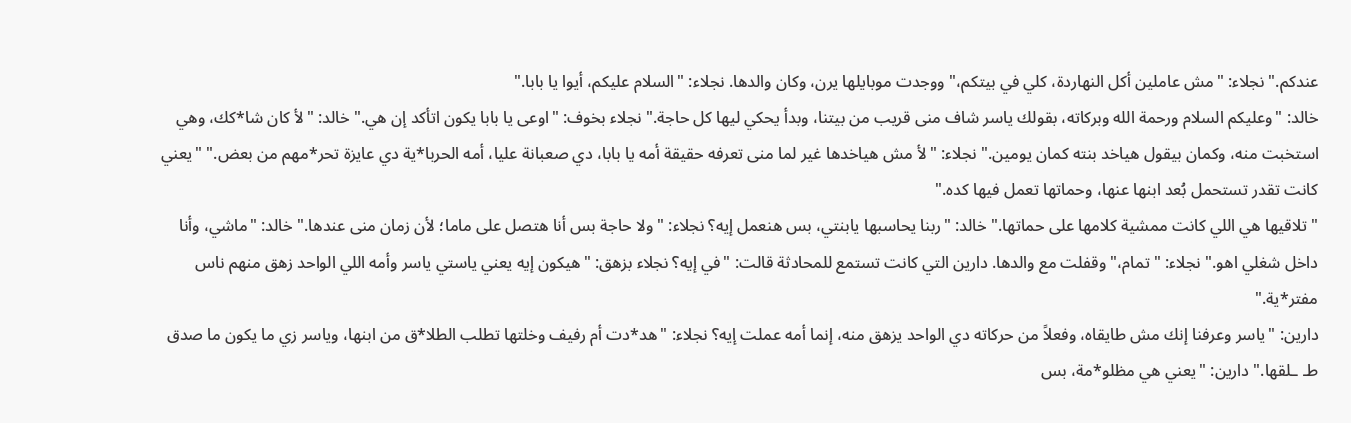عندكم." نجلاء: "مش عاملين أكل النهاردة، كلي في بيتكم،" ووجدت موبايلها يرن، وكان والدها. نجلاء: "السلام عليكم، أيوا يا بابا."
خالد: "وعليكم السلام ورحمة الله وبركاته، بقولك ياسر شاف منى قريب من بيتنا، وبدأ يحكي ليها كل حاجة." نجلاء بخوف: "اوعى يا بابا يكون اتأكد إن هي." خالد: "لأ كان شا*كك، وهي استخبت منه، وكمان بيقول هياخد بنته كمان يومين." نجلاء: "لأ مش هياخدها غير لما منى تعرفه حقيقة أمه يا بابا، دي صعبانة عليا، أمه الحربا*ية دي عايزة تحر*مهم من بعض." "يعني كانت تقدر تستحمل بُعد ابنها عنها، وحماتها تعمل فيها كده."
"تلاقيها هي اللي كانت ممشية كلامها على حماتها." خالد: "ربنا يحاسبها يابنتي، بس هنعمل إيه؟ نجلاء: "ولا حاجة بس أنا هتصل على ماما؛ لأن زمان منى عندها." خالد: "ماشي، وأنا داخل شغلي اهو." نجلاء: "تمام،" وقفلت مع والدها. دارين التي كانت تستمع للمحادثة قالت: "في إيه؟ نجلاء بزهق: "هيكون إيه يعني ياستي ياسر وأمه اللي الواحد زهق منهم ناس مفتر*ية."
دارين: "ياسر وعرفنا إنك مش طايقاه، وفعلاً من حركاته دي الواحد يزهق منه، إنما أمه عملت إيه؟ نجلاء: "هد*دت أم رفيف وخلتها تطلب الطلا*ق من ابنها، وياسر زي ما يكون ما صدق طـ ـلقها." دارين: "يعني هي مظلو*مة، بس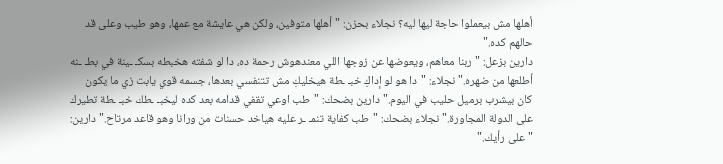أهلها مش بيعملوا حاجة ليها ليه؟ نجلاء بحزن: "أهلها متوفين، ولكن هي عايشة مع عمها، وهو طيب وعلى قد حالهم كده."
دارين بزعل: "ربنا معاهم، ويعوضها عن زوجها اللي معندهوش رحمة ده، دا لو شفته هخبطه بسكـ ـينة في بطـ ـنه أطلعها من ضهره." نجلاء: "دا هو لو إداكِ خبـ ـطة هيخليكِ مش تتنفسي بعدها، جسمه قوي يابت زي ما يكون كان بيشرب برميل حليب في اليوم." دارين بضحك: "طب اوعي تقفي قدامه بعد كده ليخبـ ـطك خبـ ـطة تطيرك على الدولة المجاورة." نجلاء بضحك: "طب كفاية تنمـ ـر عليه هياخد حسنات من ورانا وهو قاعد مرتاح." دارين: "على رأيك."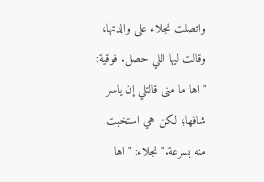واتصلت نجلاء على والدتها، وقالت ليها اللي حصل. فوقية: "اها ما منى قالتلي إن ياسر شافها؛ لكن هي استخبت منه بسرعة." نجلاء: "اها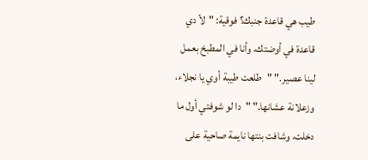طيب هي قاعدة جنبك؟ فوقية: "لأ دي قاعدة في أوضتك، وأنا في المطبخ بعمل لينا عصير." "طلعت طيبة أوي يا نجلاء، وزعلانة عشانها." "دا لو شوفتي أول ما دخلت، وشافت بنتها نايمة صاحية على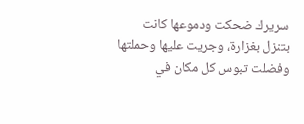سريرك ضحكت ودموعها كانت بتنزل بغزارة، وجريت عليها وحملتها وفضلت تبوس كل مكان في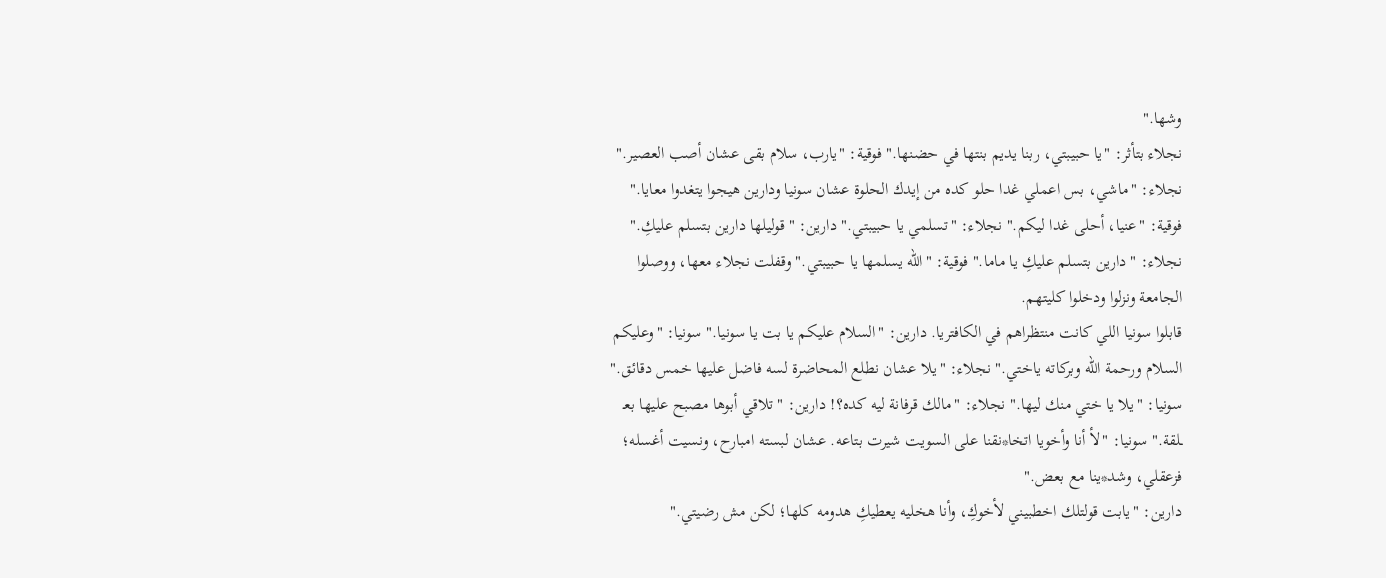وشها."
نجلاء بتأثر: "يا حبيبتي، ربنا يديم بنتها في حضنها." فوقية: "يارب، سلام بقى عشان أصب العصير." نجلاء: "ماشي، بس اعملي غدا حلو كده من إيدك الحلوة عشان سونيا ودارين هيجوا يتغدوا معايا." فوقية: "عنيا، أحلى غدا ليكم." نجلاء: "تسلمي يا حبيبتي." دارين: "قوليلها دارين بتسلم عليكِ." نجلاء: "دارين بتسلم عليكِ يا ماما." فوقية: "الله يسلمها يا حبيبتي." وقفلت نجلاء معها، ووصلوا الجامعة ونزلوا ودخلوا كليتهم.
قابلوا سونيا اللي كانت منتظراهم في الكافتريا. دارين: "السلام عليكم يا بت يا سونيا." سونيا: "وعليكم السلام ورحمة الله وبركاته ياختي." نجلاء: "يلا عشان نطلع المحاضرة لسه فاضل عليها خمس دقائق." سونيا: "يلا يا ختي منك ليها." نجلاء: "مالك قرفانة ليه كده؟! دارين: "تلاقي أبوها مصبح عليها بعـ ـلقة." سونيا: "لأ أنا وأخويا اتخا*نقنا على السويت شيرت بتاعه. عشان لبسته امبارح، ونسيت أغسله؛ فزعقلي، وشد*ينا مع بعض."
دارين: "يابت قولتلك اخطبيني لأخوكِ، وأنا هخليه يعطيكِ هدومه كلها؛ لكن مش رضيتي."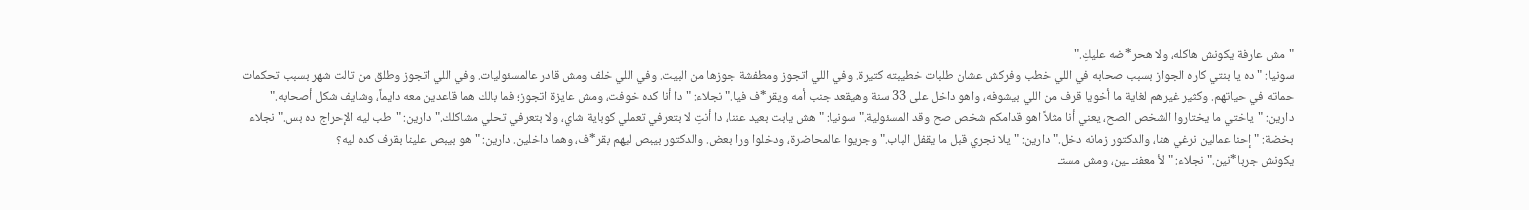"مش عارفة يكونش هاكله، ولا هحر*ضه عليكِ."
سونيا: "ده يا بنتي كاره الجواز بسبب صحابه في اللي خطب وفركش عشان طلبات خطيبته كتيرة. وفي اللي اتجوز ومطفشة جوزها من البيت. وفي اللي خلف ومش قادر عالمسئوليات. وفي اللي اتجوز وطلق من تالت شهر بسبب تحكمات حماته في حياتهم. وكثير غيرهم لغاية ما أخويا قرف من اللي بيشوفه، واهو داخل على 33 سنة وهيقعد جنب أمه ويقر*ف فيا." نجلاء: "دا أنا كده خوفت، ومش عايزة اتجوز؛ فما بالك هما قاعدين معه دايماً، وشايف شكل أصحابه."
دارين: "ياختي ما يختاروا الشخص الصح، يعني أنا مثلاً اهو قدامكم شخص صح وقد المسئولية." سونيا: "هش يابت بعيد عننا، دا أنتِ لا بتعرفي تعملي كوباية شاي، ولا بتعرفي تحلي مشاكلك." دارين: "طب ليه الإحراج ده بس." نجلاء بخضة: "إحنا عمالين نرغي هنا، والدكتور زمانه دخل." دارين: "يلا نجري قبل ما يقفل الباب." وجريوا عالمحاضرة، ودخلوا ورا بعض. والدكتور بيبص ليهم بقر*ف، وهما داخلين. دارين: "هو بيبص علينا بقرف كده ليه؟
يكونش جربا*نين." نجلاء: "لأ معفنـ ـين، ومش مستـ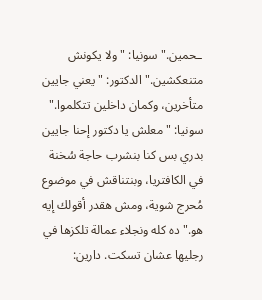ـحمين." سونيا: "ولا يكونش متنعكشين." الدكتور: "يعني جايين متأخرين، وكمان داخلين تتكلموا." سونيا: "معلش يا دكتور إحنا جايين بدري بس كنا بنشرب حاجة سُخنة في الكافتريا، وبنتناقش في موضوع مُحرج شوية، ومش هقدر أقولك إيه هو." ده كله ونجلاء عمالة تلكزها في رجليها عشان تسكت. دارين: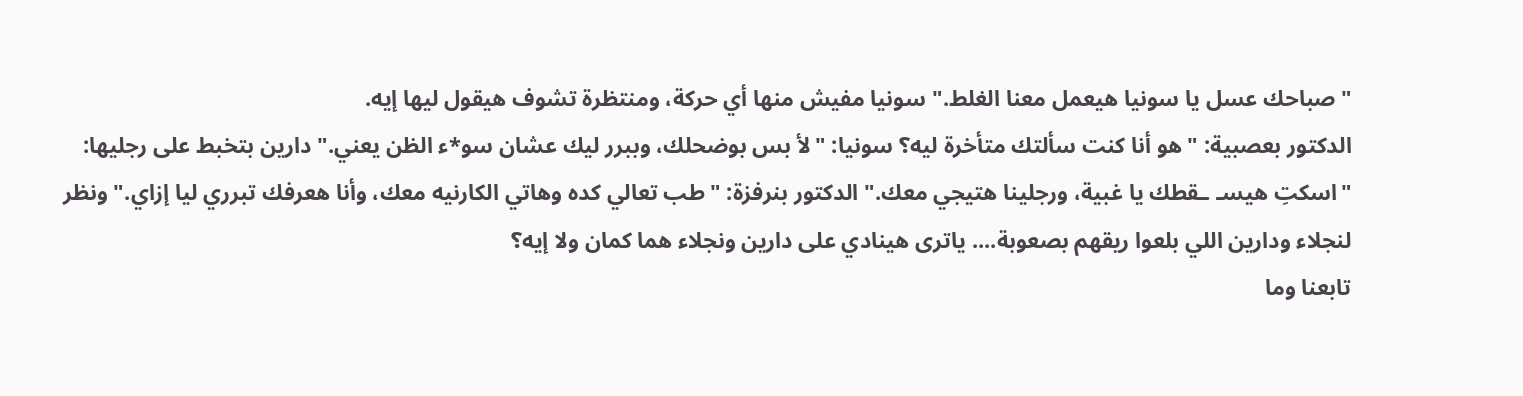"صباحك عسل يا سونيا هيعمل معنا الغلط." سونيا مفيش منها أي حركة، ومنتظرة تشوف هيقول ليها إيه.
الدكتور بعصبية: "هو أنا كنت سألتك متأخرة ليه؟ سونيا: "لأ بس بوضحلك، وببرر ليك عشان سو*ء الظن يعني." دارين بتخبط على رجليها: "اسكتِ هيسـ ـقطك يا غبية، ورجلينا هتيجي معك." الدكتور بنرفزة: "طب تعالي كده وهاتي الكارنيه معك، وأنا هعرفك تبرري ليا إزاي." ونظر لنجلاء ودارين اللي بلعوا ريقهم بصعوبة.... ياترى هينادي على دارين ونجلاء هما كمان ولا إيه؟
تابعنا وما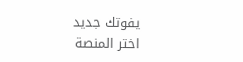يفوتك جديد
اختر المنصة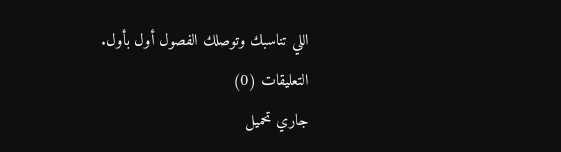اللي تناسبك وتوصلك الفصول أول بأول.
التعليقات (0)
جاري تحميل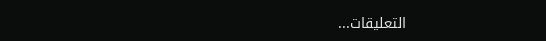التعليقات...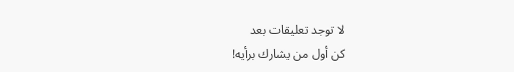لا توجد تعليقات بعد
كن أول من يشارك برأيه!